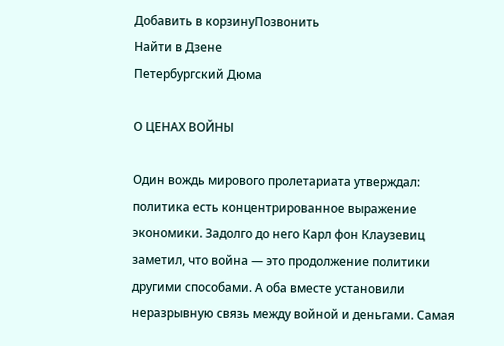Добавить в корзинуПозвонить
Найти в Дзене
Петербургский Дюма

О ЦЕНАХ ВОЙНЫ

Один вождь мирового пролетариата утверждал: политика есть концентрированное выражение экономики. Задолго до него Карл фон Клаузевиц заметил, что война — это продолжение политики другими способами. А оба вместе установили неразрывную связь между войной и деньгами. Самая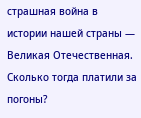страшная война в истории нашей страны — Великая Отечественная. Сколько тогда платили за погоны?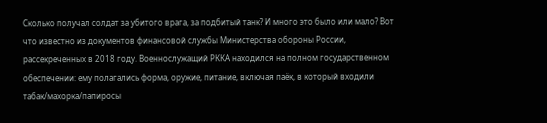Сколько получал солдат за убитого врага, за подбитый танк? И много это было или мало? Вот что известно из документов финансовой службы Министерства обороны России, рассекреченных в 2018 году. Военнослужащий РККА находился на полном государственном обеспечении: ему полагались форма, оружие, питание, включая паёк, в который входили табак/махорка/папиросы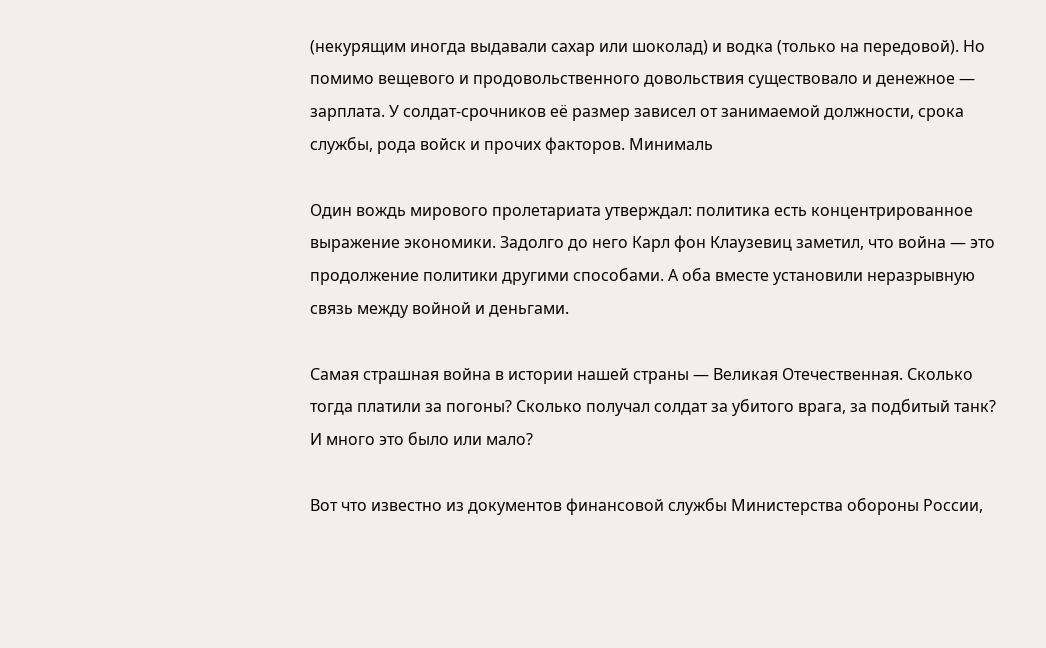(некурящим иногда выдавали сахар или шоколад) и водка (только на передовой). Но помимо вещевого и продовольственного довольствия существовало и денежное — зарплата. У солдат-срочников её размер зависел от занимаемой должности, срока службы, рода войск и прочих факторов. Минималь

Один вождь мирового пролетариата утверждал: политика есть концентрированное выражение экономики. Задолго до него Карл фон Клаузевиц заметил, что война — это продолжение политики другими способами. А оба вместе установили неразрывную связь между войной и деньгами.

Самая страшная война в истории нашей страны — Великая Отечественная. Сколько тогда платили за погоны? Сколько получал солдат за убитого врага, за подбитый танк? И много это было или мало?

Вот что известно из документов финансовой службы Министерства обороны России,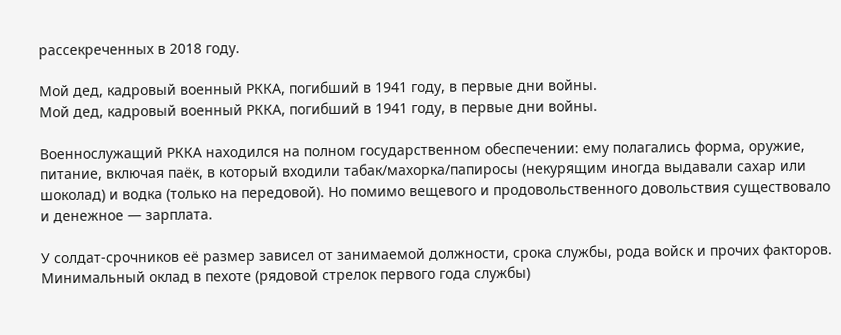рассекреченных в 2018 году.

Мой дед, кадровый военный РККА, погибший в 1941 году, в первые дни войны.
Мой дед, кадровый военный РККА, погибший в 1941 году, в первые дни войны.

Военнослужащий РККА находился на полном государственном обеспечении: ему полагались форма, оружие, питание, включая паёк, в который входили табак/махорка/папиросы (некурящим иногда выдавали сахар или шоколад) и водка (только на передовой). Но помимо вещевого и продовольственного довольствия существовало и денежное — зарплата.

У солдат-срочников её размер зависел от занимаемой должности, срока службы, рода войск и прочих факторов. Минимальный оклад в пехоте (рядовой стрелок первого года службы)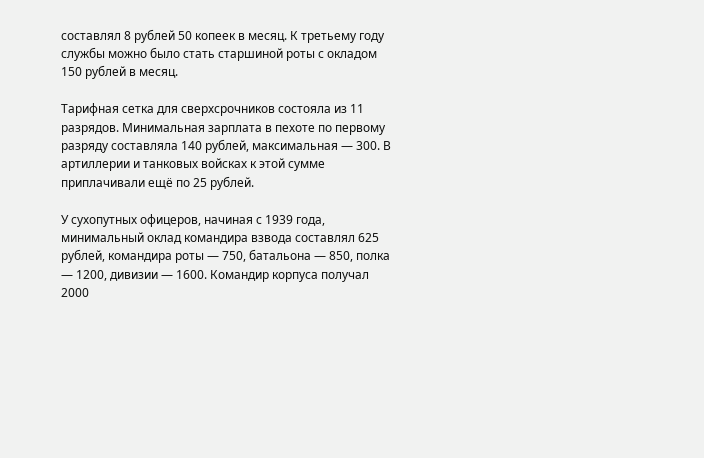составлял 8 рублей 50 копеек в месяц. К третьему году службы можно было стать старшиной роты с окладом 150 рублей в месяц.

Тарифная сетка для сверхсрочников состояла из 11 разрядов. Минимальная зарплата в пехоте по первому разряду составляла 140 рублей, максимальная — 300. В артиллерии и танковых войсках к этой сумме приплачивали ещё по 25 рублей.

У сухопутных офицеров, начиная с 1939 года, минимальный оклад командира взвода составлял 625 рублей, командира роты — 750, батальона — 850, полка — 1200, дивизии — 1600. Командир корпуса получал 2000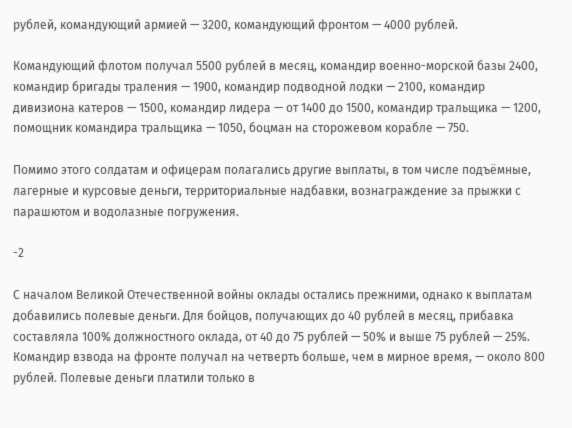рублей, командующий армией — 3200, командующий фронтом — 4000 рублей.

Командующий флотом получал 5500 рублей в месяц, командир военно-морской базы 2400, командир бригады траления — 1900, командир подводной лодки — 2100, командир дивизиона катеров — 1500, командир лидера — от 1400 до 1500, командир тральщика — 1200, помощник командира тральщика — 1050, боцман на сторожевом корабле — 750.

Помимо этого солдатам и офицерам полагались другие выплаты, в том числе подъёмные, лагерные и курсовые деньги, территориальные надбавки, вознаграждение за прыжки с парашютом и водолазные погружения.

-2

С началом Великой Отечественной войны оклады остались прежними, однако к выплатам добавились полевые деньги. Для бойцов, получающих до 40 рублей в месяц, прибавка составляла 100% должностного оклада, от 40 до 75 рублей — 50% и выше 75 рублей — 25%. Командир взвода на фронте получал на четверть больше, чем в мирное время, — около 800 рублей. Полевые деньги платили только в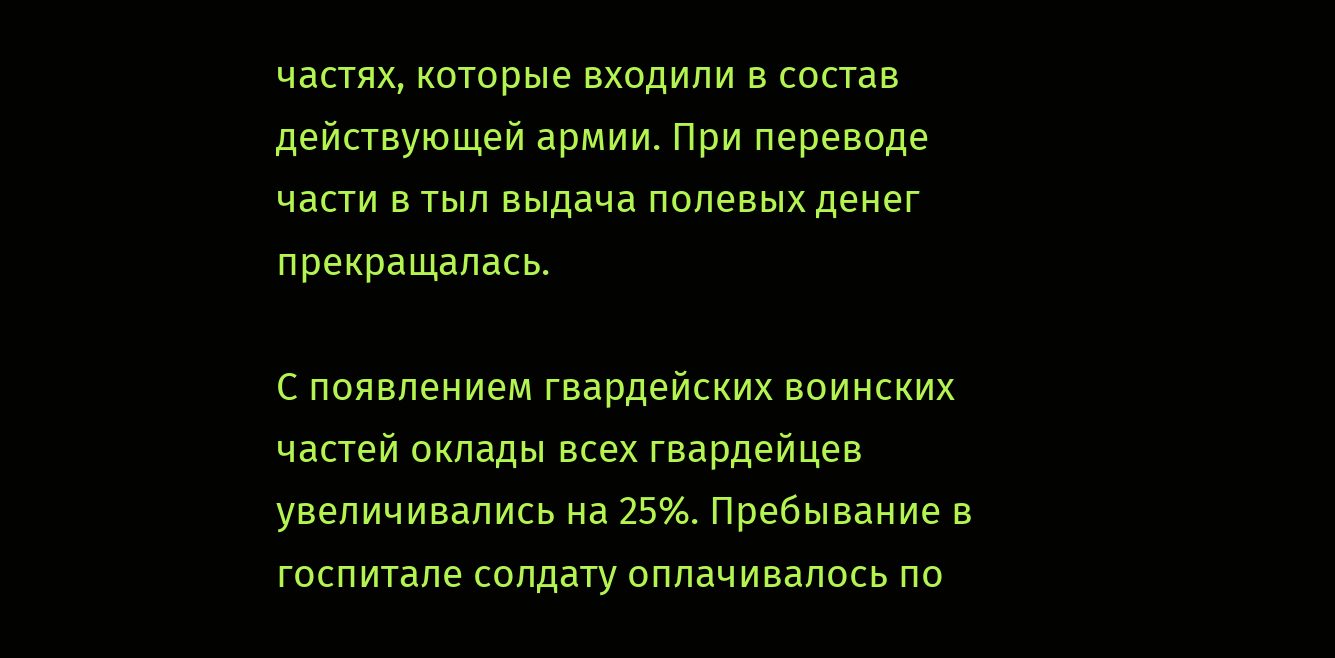частях, которые входили в состав действующей армии. При переводе части в тыл выдача полевых денег прекращалась.

С появлением гвардейских воинских частей оклады всех гвардейцев увеличивались на 25%. Пребывание в госпитале солдату оплачивалось по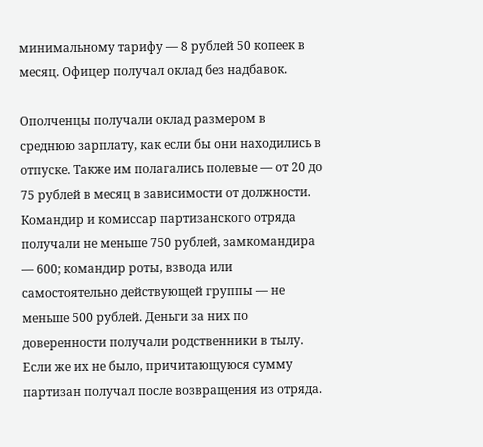минимальному тарифу — 8 рублей 50 копеек в месяц. Офицер получал оклад без надбавок.

Ополченцы получали оклад размером в среднюю зарплату, как если бы они находились в отпуске. Также им полагались полевые — от 20 до 75 рублей в месяц в зависимости от должности. Командир и комиссар партизанского отряда получали не меньше 750 рублей, замкомандира — 600; командир роты, взвода или самостоятельно действующей группы — не меньше 500 рублей. Деньги за них по доверенности получали родственники в тылу. Если же их не было, причитающуюся сумму партизан получал после возвращения из отряда.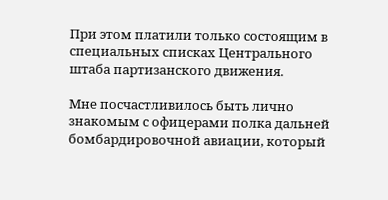При этом платили только состоящим в специальных списках Центрального штаба партизанского движения.

Мне посчастливилось быть лично знакомым с офицерами полка дальней бомбардировочной авиации, который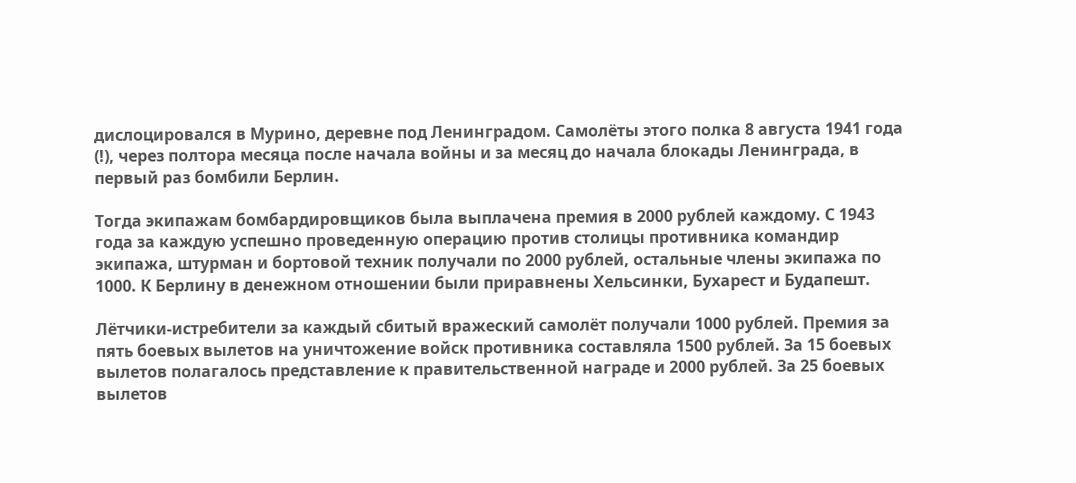дислоцировался в Мурино, деревне под Ленинградом. Самолёты этого полка 8 августа 1941 года (!), через полтора месяца после начала войны и за месяц до начала блокады Ленинграда, в первый раз бомбили Берлин.

Тогда экипажам бомбардировщиков была выплачена премия в 2000 рублей каждому. С 1943 года за каждую успешно проведенную операцию против столицы противника командир экипажа, штурман и бортовой техник получали по 2000 рублей, остальные члены экипажа по 1000. К Берлину в денежном отношении были приравнены Хельсинки, Бухарест и Будапешт.

Лётчики-истребители за каждый сбитый вражеский самолёт получали 1000 рублей. Премия за пять боевых вылетов на уничтожение войск противника составляла 1500 рублей. За 15 боевых вылетов полагалось представление к правительственной награде и 2000 рублей. За 25 боевых вылетов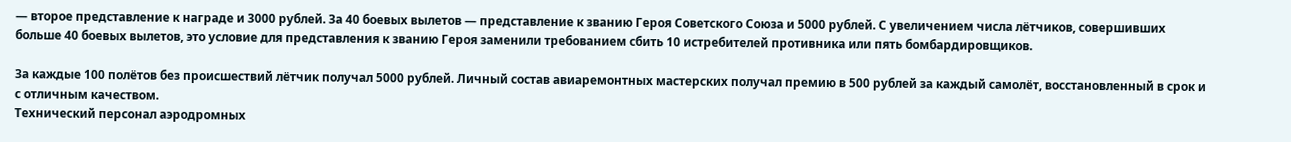— второе представление к награде и 3000 рублей. За 40 боевых вылетов — представление к званию Героя Советского Союза и 5000 рублей. С увеличением числа лётчиков, совершивших больше 40 боевых вылетов, это условие для представления к званию Героя заменили требованием сбить 10 истребителей противника или пять бомбардировщиков.

За каждые 100 полётов без происшествий лётчик получал 5000 рублей. Личный состав авиаремонтных мастерских получал премию в 500 рублей за каждый самолёт, восстановленный в срок и с отличным качеством.
Технический персонал аэродромных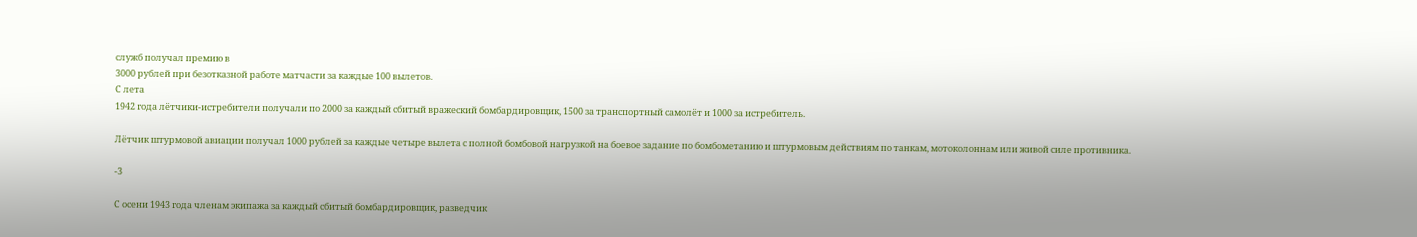служб получал премию в
3000 рублей при безотказной работе матчасти за каждые 100 вылетов.
С лета
1942 года лётчики-истребители получали по 2000 за каждый сбитый вражеский бомбардировщик, 1500 за транспортный самолёт и 1000 за истребитель.

Лётчик штурмовой авиации получал 1000 рублей за каждые четыре вылета с полной бомбовой нагрузкой на боевое задание по бомбометанию и штурмовым действиям по танкам, мотоколоннам или живой силе противника.

-3

С осени 1943 года членам экипажа за каждый сбитый бомбардировщик, разведчик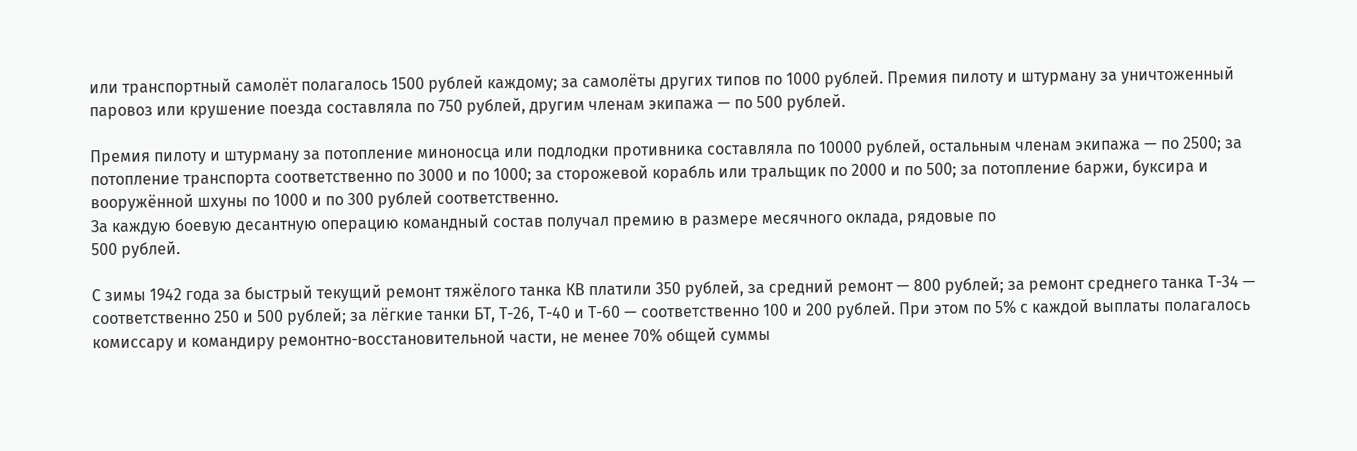или транспортный самолёт полагалось 1500 рублей каждому; за самолёты других типов по 1000 рублей. Премия пилоту и штурману за уничтоженный паровоз или крушение поезда составляла по 750 рублей, другим членам экипажа — по 500 рублей.

Премия пилоту и штурману за потопление миноносца или подлодки противника составляла по 10000 рублей, остальным членам экипажа — по 2500; за потопление транспорта соответственно по 3000 и по 1000; за сторожевой корабль или тральщик по 2000 и по 500; за потопление баржи, буксира и вооружённой шхуны по 1000 и по 300 рублей соответственно.
За каждую боевую десантную операцию командный состав получал премию в размере месячного оклада, рядовые по
500 рублей.

С зимы 1942 года за быстрый текущий ремонт тяжёлого танка КВ платили 350 рублей, за средний ремонт — 800 рублей; за ремонт среднего танка Т-34 — соответственно 250 и 500 рублей; за лёгкие танки БТ, Т-26, Т-40 и Т-60 — соответственно 100 и 200 рублей. При этом по 5% с каждой выплаты полагалось комиссару и командиру ремонтно-восстановительной части, не менее 70% общей суммы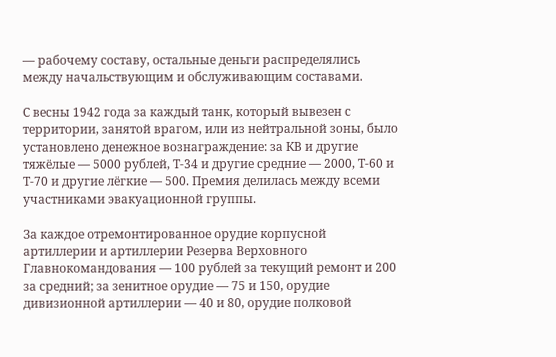— рабочему составу, остальные деньги распределялись между начальствующим и обслуживающим составами.

С весны 1942 года за каждый танк, который вывезен с территории, занятой врагом, или из нейтральной зоны, было установлено денежное вознаграждение: за КВ и другие тяжёлые — 5000 рублей, Т-34 и другие средние — 2000, Т-60 и Т-70 и другие лёгкие — 500. Премия делилась между всеми участниками эвакуационной группы.

За каждое отремонтированное орудие корпусной артиллерии и артиллерии Резерва Верховного Главнокомандования — 100 рублей за текущий ремонт и 200 за средний; за зенитное орудие — 75 и 150, орудие дивизионной артиллерии — 40 и 80, орудие полковой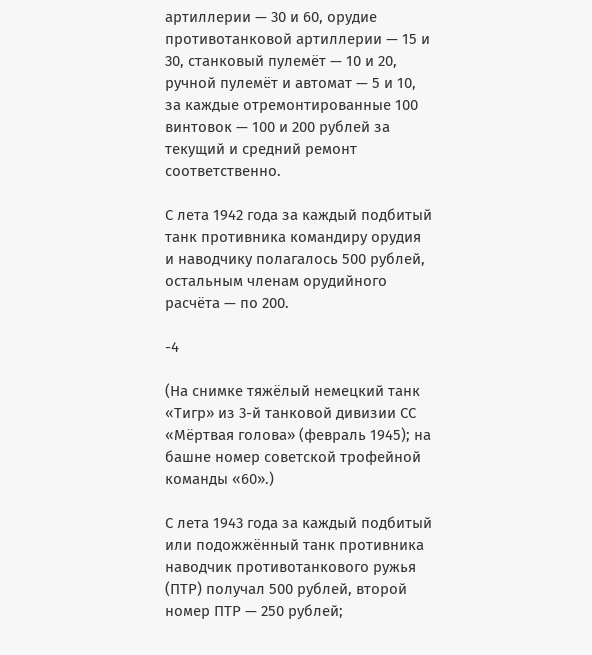артиллерии — 30 и 60, орудие противотанковой артиллерии — 15 и 30, станковый пулемёт — 10 и 20, ручной пулемёт и автомат — 5 и 10, за каждые отремонтированные 100 винтовок — 100 и 200 рублей за текущий и средний ремонт соответственно.

С лета 1942 года за каждый подбитый танк противника командиру орудия и наводчику полагалось 500 рублей, остальным членам орудийного расчёта — по 200.

-4

(На снимке тяжёлый немецкий танк «Тигр» из 3-й танковой дивизии СС «Мёртвая голова» (февраль 1945); на башне номер советской трофейной команды «60».)

С лета 1943 года за каждый подбитый или подожжённый танк противника наводчик противотанкового ружья (ПТР) получал 500 рублей, второй номер ПТР — 250 рублей;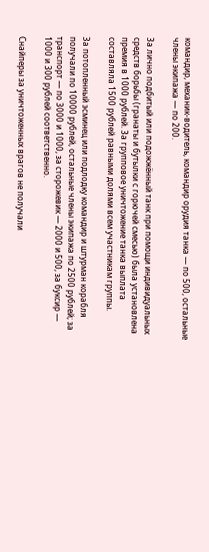командир, механик-водитель, командир орудия танка — по 500, остальные члены экипажа — по 200.

За лично подбитый или подожжённый танк при помощи индивидуальных средств борьбы (гранаты и бутылки с горючей смесью) была установлена премия в 1000 рублей. За групповое уничтожение танка выплата составляла 1500 рублей равными долями всем участникам группы.

За потопленный эсминец или подлодку командир и штурман корабля получали по 10000 рублей, остальные члены экипажа по 2500 рублей; за транспорт — по 3000 и 1000, за сторожевик — 2000 и 500, за буксир — 1000 и 300 рублей соответственно.

Снайперы за уничтоженных врагов не получали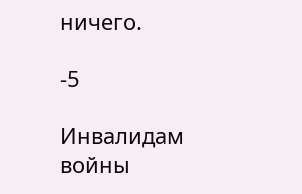ничего.

-5

Инвалидам войны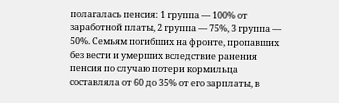полагалась пенсия: 1 группа — 100% от заработной платы, 2 группа — 75%, 3 группа — 50%. Семьям погибших на фронте, пропавших без вести и умерших вследствие ранения пенсия по случаю потери кормильца составляла от 60 до 35% от его зарплаты, в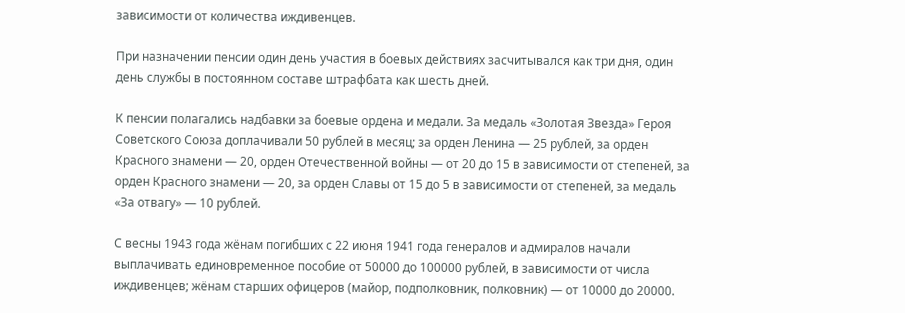зависимости от количества иждивенцев.

При назначении пенсии один день участия в боевых действиях засчитывался как три дня, один день службы в постоянном составе штрафбата как шесть дней.

К пенсии полагались надбавки за боевые ордена и медали. За медаль «Золотая Звезда» Героя Советского Союза доплачивали 50 рублей в месяц; за орден Ленина — 25 рублей, за орден Красного знамени — 20, орден Отечественной войны — от 20 до 15 в зависимости от степеней, за орден Красного знамени — 20, за орден Славы от 15 до 5 в зависимости от степеней, за медаль «За отвагу» — 10 рублей.

С весны 1943 года жёнам погибших с 22 июня 1941 года генералов и адмиралов начали выплачивать единовременное пособие от 50000 до 100000 рублей, в зависимости от числа иждивенцев; жёнам старших офицеров (майор, подполковник, полковник) — от 10000 до 20000.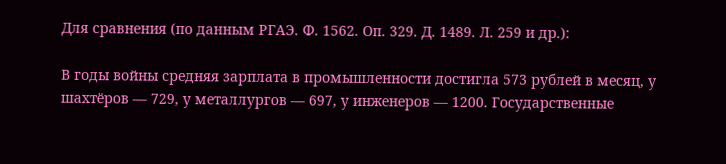Для сравнения (по данным РГАЭ. Ф. 1562. Оп. 329. Д. 1489. Л. 259 и др.):

В годы войны средняя зарплата в промышленности достигла 573 рублей в месяц, у шахтёров — 729, у металлургов — 697, у инженеров — 1200. Государственные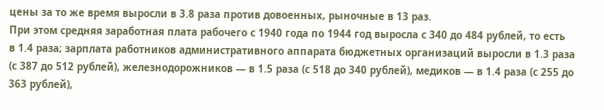цены за то же время выросли в 3.8 раза против довоенных, рыночные в 13 раз.
При этом средняя заработная плата рабочего с 1940 года по 1944 год выросла с 340 до 484 рублей, то есть
в 1.4 раза; зарплата работников административного аппарата бюджетных организаций выросли в 1.3 раза (с 387 до 512 рублей), железнодорожников — в 1.5 раза (с 518 до 340 рублей), медиков — в 1.4 раза (с 255 до 363 рублей),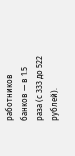работников банков — в 1.5 раза (с 333 до 522 рублей).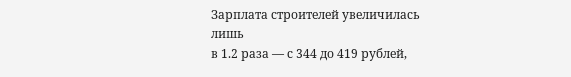Зарплата строителей увеличилась лишь
в 1.2 раза — с 344 до 419 рублей,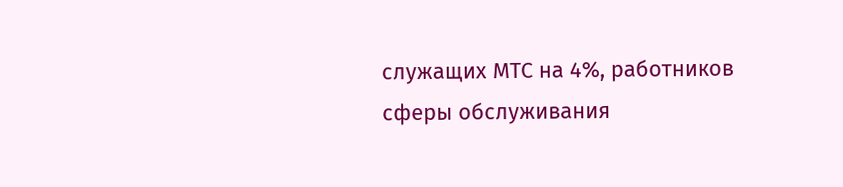служащих МТС на 4%, работников сферы обслуживания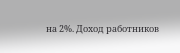на 2%. Доход работников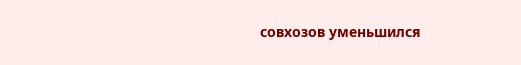совхозов уменьшился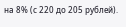на 8% (с 220 до 205 рублей).